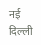नई दिल्ली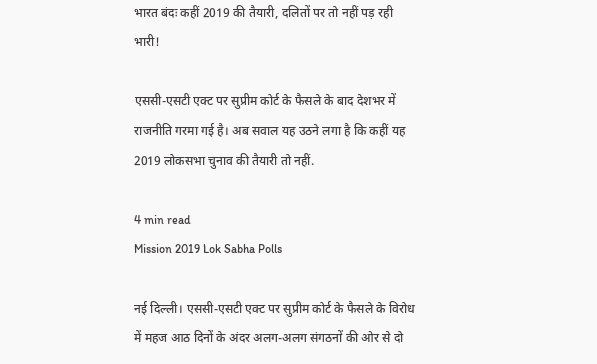भारत बंदः कहीं 2019 की तैयारी, दलितों पर तो नहीं पड़ रही भारी!

एससी-एसटी एक्ट पर सुप्रीम कोर्ट के फैसले के बाद देशभर में राजनीति गरमा गई है। अब सवाल यह उठने लगा है कि कहीं यह 2019 लोकसभा चुनाव की तैयारी तो नहीं.

4 min read
Mission 2019 Lok Sabha Polls

नई दिल्ली। एससी-एसटी एक्ट पर सुप्रीम कोर्ट के फैसले के विरोध में महज आठ दिनों के अंदर अलग-अलग संगठनों की ओर से दो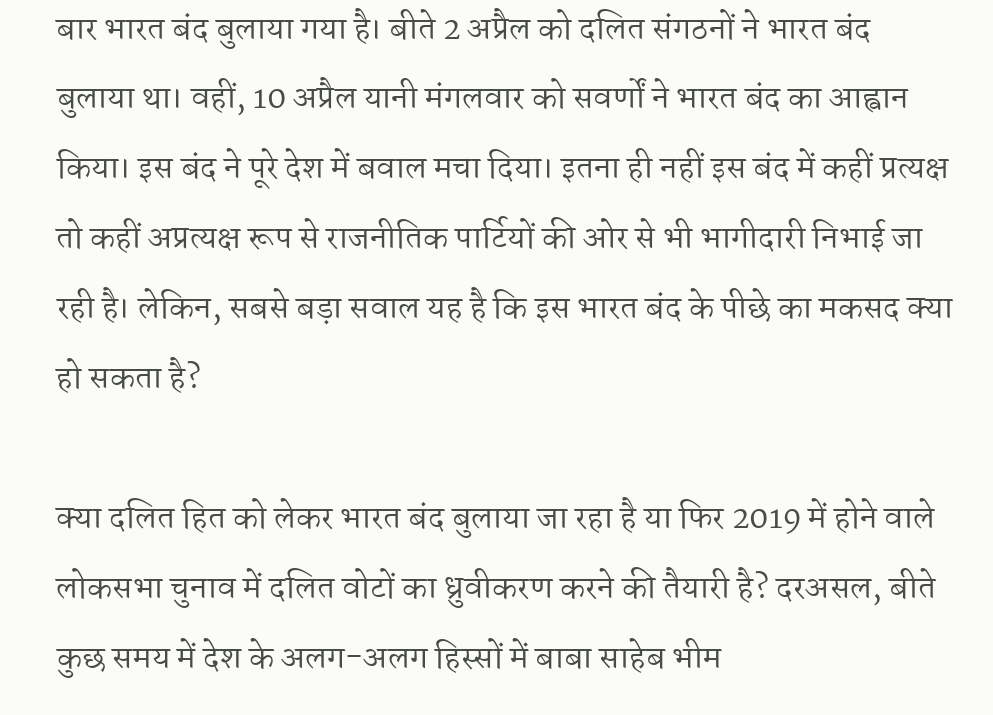बार भारत बंद बुलाया गया है। बीते 2 अप्रैल को दलित संगठनों ने भारत बंद बुलाया था। वहीं, 10 अप्रैल यानी मंगलवार को सवर्णों ने भारत बंद का आह्वान किया। इस बंद ने पूरे देश में बवाल मचा दिया। इतना ही नहीं इस बंद में कहीं प्रत्यक्ष तो कहीं अप्रत्यक्ष रूप से राजनीतिक पार्टियों की ओर से भी भागीदारी निभाई जा रही है। लेकिन, सबसे बड़ा सवाल यह है कि इस भारत बंद के पीछे का मकसद क्या हो सकता है?

क्या दलित हित को लेकर भारत बंद बुलाया जा रहा है या फिर 2019 में होने वाले लोकसभा चुनाव में दलित वोटों का ध्रुवीकरण करने की तैयारी है? दरअसल, बीते कुछ समय में देश के अलग-अलग हिस्सों में बाबा साहेब भीम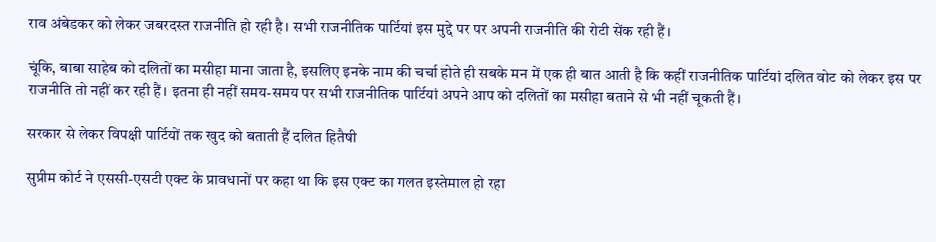राव अंबेडकर को लेकर जबरदस्त राजनीति हो रही है। सभी राजनीतिक पार्टियां इस मुद्दे पर पर अपनी राजनीति की रोटी सेंक रही हैं।

चूंकि, बाबा साहेब को दलितों का मसीहा माना जाता है, इसलिए इनके नाम की चर्चा होते ही सबके मन में एक ही बात आती है कि कहीं राजनीतिक पार्टियां दलित वोट को लेकर इस पर राजनीति तो नहीं कर रही हैं। इतना ही नहीं समय-समय पर सभी राजनीतिक पार्टियां अपने आप को दलितों का मसीहा बताने से भी नहीं चूकती हैं।

सरकार से लेकर विपक्षी पार्टियों तक खुद को बताती हैं दलित हितैषी

सुप्रीम कोर्ट ने एससी-एसटी एक्ट के प्रावधानों पर कहा था कि इस एक्ट का गलत इस्तेमाल हो रहा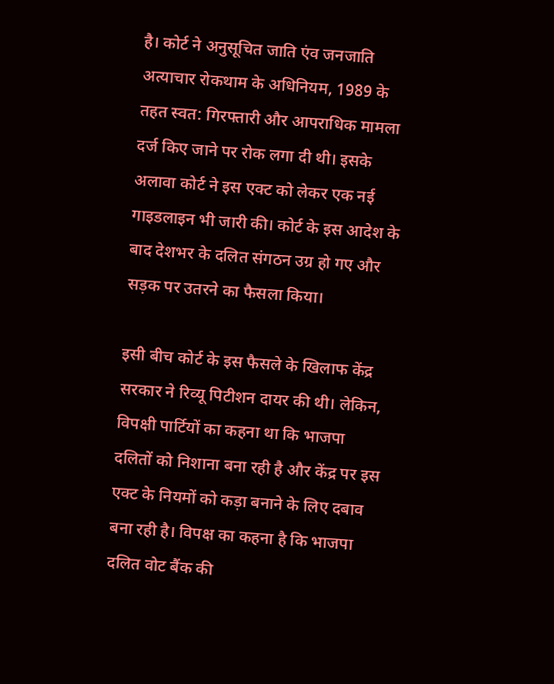है। कोर्ट ने अनुसूचित जाति एंव जनजाति अत्याचार रोकथाम के अधिनियम, 1989 के तहत स्वत: गिरफ्तारी और आपराधिक मामला दर्ज किए जाने पर रोक लगा दी थी। इसके अलावा कोर्ट ने इस एक्ट को लेकर एक नई गाइडलाइन भी जारी की। कोर्ट के इस आदेश के बाद देशभर के दलित संगठन उग्र हो गए और सड़क पर उतरने का फैसला किया।

इसी बीच कोर्ट के इस फैसले के खिलाफ केंद्र सरकार ने रिव्यू पिटीशन दायर की थी। लेकिन, विपक्षी पार्टियों का कहना था कि भाजपा दलितों को निशाना बना रही है और केंद्र पर इस एक्ट के नियमों को कड़ा बनाने के लिए दबाव बना रही है। विपक्ष का कहना है कि भाजपा दलित वोट बैंक की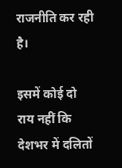राजनीति कर रही है।

इसमें कोई दो राय नहीं कि देशभर में दलितों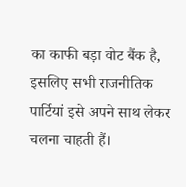का काफी बड़ा वोट बैंक है, इसलिए सभी राजनीतिक पार्टियां इसे अपने साथ लेकर चलना चाहती हैं।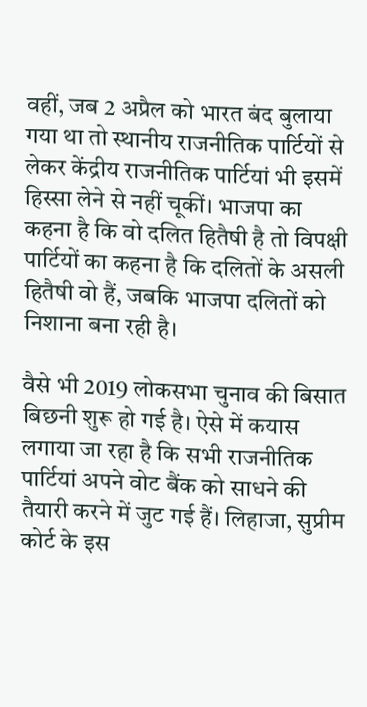वहीं, जब 2 अप्रैल को भारत बंद बुलाया गया था तो स्थानीय राजनीतिक पार्टियों से लेकर केंद्रीय राजनीतिक पार्टियां भी इसमें हिस्सा लेने से नहीं चूकीं। भाजपा का कहना है कि वो दलित हितैषी है तो विपक्षी पार्टियों का कहना है कि दलितों के असली हितैषी वो हैं, जबकि भाजपा दलितों को निशाना बना रही है।

वैसे भी 2019 लोकसभा चुनाव की बिसात बिछनी शुरू हो गई है। ऐसे में कयास लगाया जा रहा है कि सभी राजनीतिक पार्टियां अपने वोट बैंक को साधने की तैयारी करने में जुट गई हैं। लिहाजा, सुप्रीम कोर्ट के इस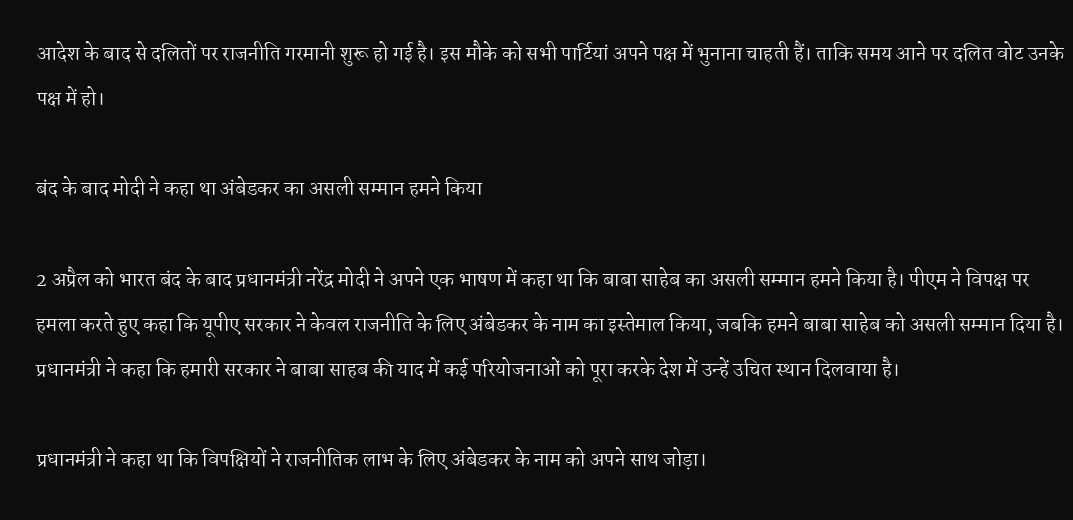आदेश के बाद से दलितों पर राजनीति गरमानी शुरू हो गई है। इस मौके को सभी पार्टियां अपने पक्ष में भुनाना चाहती हैं। ताकि समय आने पर दलित वोट उनके पक्ष में हो।

बंद के बाद मोदी ने कहा था अंबेडकर का असली सम्मान हमने किया

2 अप्रैल को भारत बंद के बाद प्रधानमंत्री नरेंद्र मोदी ने अपने एक भाषण में कहा था कि बाबा साहेब का असली सम्मान हमने किया है। पीएम ने विपक्ष पर हमला करते हुए कहा कि यूपीए सरकार ने केवल राजनीति के लिए अंबेडकर के नाम का इस्तेमाल किया, जबकि हमने बाबा साहेब को असली सम्मान दिया है। प्रधानमंत्री ने कहा कि हमारी सरकार ने बाबा साहब की याद में कई परियोजनाओं को पूरा करके देश में उन्हें उचित स्थान दिलवाया है।

प्रधानमंत्री ने कहा था कि विपक्षियों ने राजनीतिक लाभ के लिए अंबेडकर के नाम को अपने साथ जोड़ा।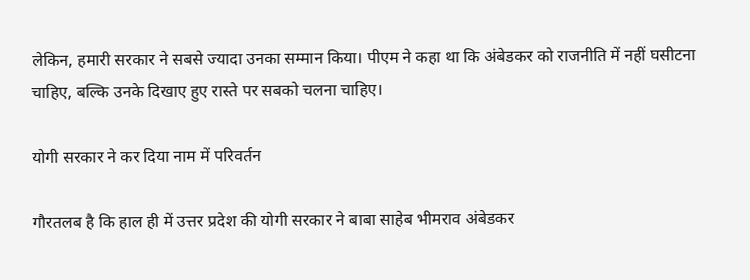लेकिन, हमारी सरकार ने सबसे ज्यादा उनका सम्मान किया। पीएम ने कहा था कि अंबेडकर को राजनीति में नहीं घसीटना चाहिए, बल्कि उनके दिखाए हुए रास्ते पर सबको चलना चाहिए।

योगी सरकार ने कर दिया नाम में परिवर्तन

गौरतलब है कि हाल ही में उत्तर प्रदेश की योगी सरकार ने बाबा साहेब भीमराव अंबेडकर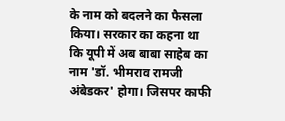के नाम को बदलने का फैसला किया। सरकार का कहना था कि यूपी में अब बाबा साहेब का नाम 'डॉ. भीमराव रामजी अंबेडकर' होगा। जिसपर काफी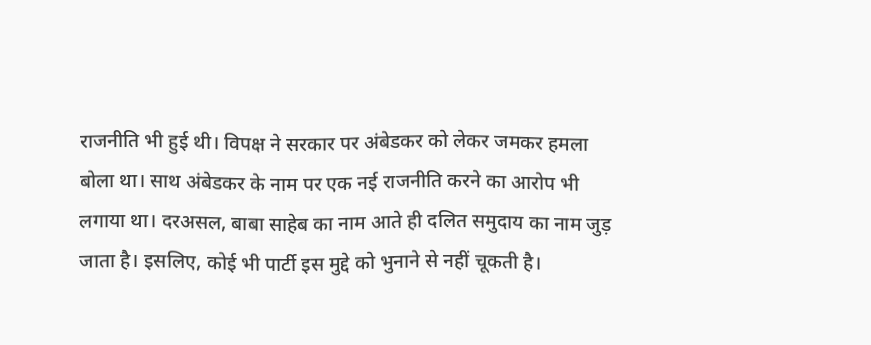राजनीति भी हुई थी। विपक्ष ने सरकार पर अंबेडकर को लेकर जमकर हमला बोला था। साथ अंबेडकर के नाम पर एक नई राजनीति करने का आरोप भी लगाया था। दरअसल, बाबा साहेब का नाम आते ही दलित समुदाय का नाम जुड़ जाता है। इसलिए, कोई भी पार्टी इस मुद्दे को भुनाने से नहीं चूकती है।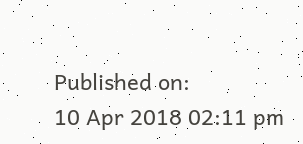Published on:
10 Apr 2018 02:11 pm